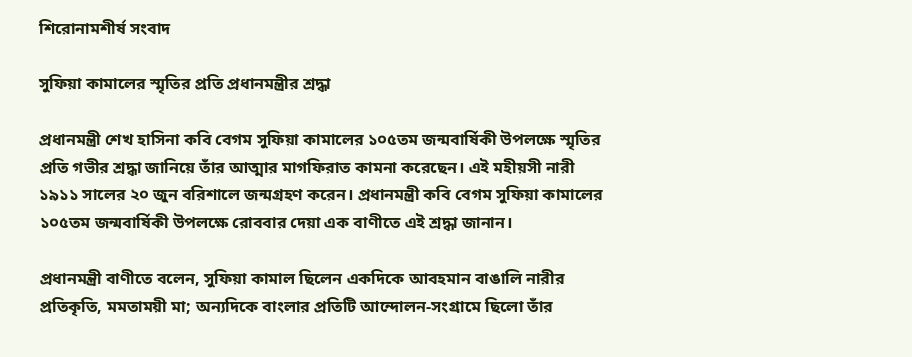শিরোনামশীর্ষ সংবাদ

সুফিয়া কামালের স্মৃতির প্রতি প্রধানমন্ত্রীর শ্রদ্ধা

প্রধানমন্ত্রী শেখ হাসিনা কবি বেগম সুফিয়া কামালের ১০৫তম জন্মবার্ষিকী উপলক্ষে স্মৃতির প্রতি গভীর শ্রদ্ধা জানিয়ে তাঁর আত্মার মাগফিরাত কামনা করেছেন। এই মহীয়সী নারী ১৯১১ সালের ২০ জুন বরিশালে জন্মগ্রহণ করেন। প্রধানমন্ত্রী কবি বেগম সুফিয়া কামালের ১০৫তম জন্মবার্ষিকী উপলক্ষে রোববার দেয়া এক বাণীতে এই শ্রদ্ধা জানান।

প্রধানমন্ত্রী বাণীতে বলেন, সুফিয়া কামাল ছিলেন একদিকে আবহমান বাঙালি নারীর প্রতিকৃতি, মমতাময়ী মা; অন্যদিকে বাংলার প্রতিটি আন্দোলন-সংগ্রামে ছিলো তাঁর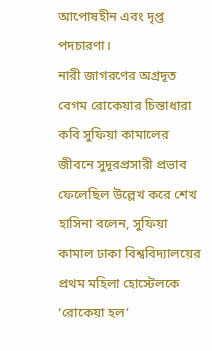আপোষহীন এবং দৃপ্ত পদচারণা।
নারী জাগরণের অগ্রদূত বেগম রোকেয়ার চিন্তাধারা কবি সুফিয়া কামালের জীবনে সুদূরপ্রসারী প্রভাব ফেলেছিল উল্লেখ করে শেখ হাসিনা বলেন, সুফিয়া কামাল ঢাকা বিশ্ববিদ্যালয়ের প্রথম মহিলা হোস্টেলকে ‘রোকেয়া হল’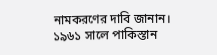নামকরণের দাবি জানান। ১৯৬১ সালে পাকিস্তান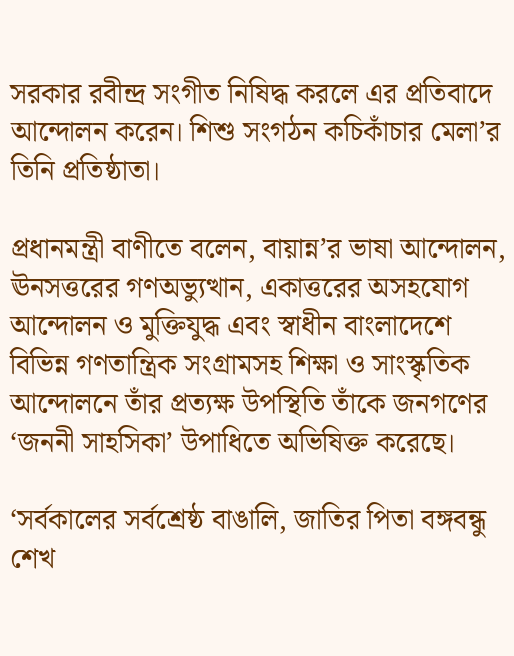সরকার রবীন্দ্র সংগীত নিষিদ্ধ করলে এর প্রতিবাদে আন্দোলন করেন। শিশু সংগঠন কচিকাঁচার মেলা’র তিনি প্রতিষ্ঠাতা।

প্রধানমন্ত্রী বাণীতে বলেন, বায়ান্ন’র ভাষা আন্দোলন, ঊনসত্তরের গণঅভ্যুত্থান, একাত্তরের অসহযোগ আন্দোলন ও মুক্তিযুদ্ধ এবং স্বাধীন বাংলাদেশে বিভিন্ন গণতান্ত্রিক সংগ্রামসহ শিক্ষা ও সাংস্কৃতিক আন্দোলনে তাঁর প্রত্যক্ষ উপস্থিতি তাঁকে জনগণের ‘জননী সাহসিকা’ উপাধিতে অভিষিক্ত করেছে।

‘সর্বকালের সর্বশ্রেষ্ঠ বাঙালি, জাতির পিতা বঙ্গবন্ধু শেখ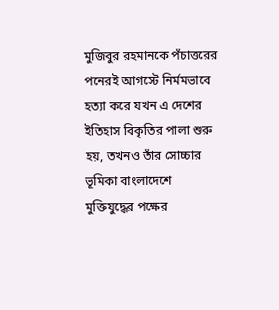মুজিবুর রহমানকে পঁচাত্তরের পনেরই আগস্টে নির্মমভাবে হত্যা করে যখন এ দেশের ইতিহাস বিকৃতির পালা শুরু হয়, তখনও তাঁর সোচ্চার ভূমিকা বাংলাদেশে মুক্তিযুদ্ধের পক্ষের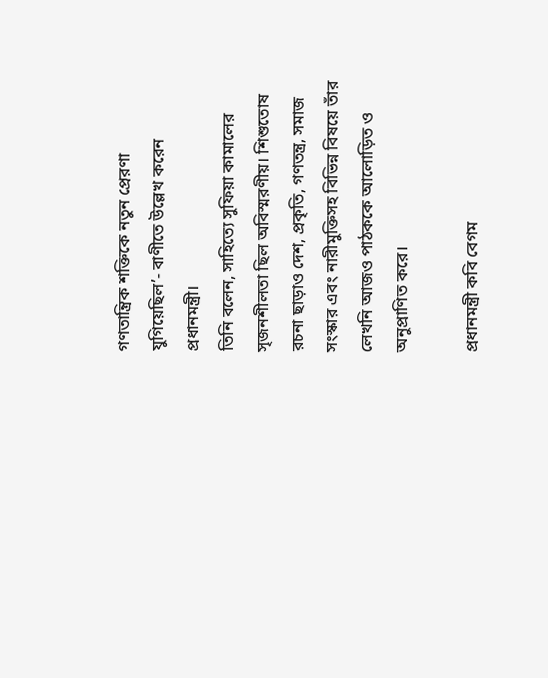গণতান্ত্রিক শক্তিকে নতুন প্রেরণা যুগিয়েছিল’- বাণীতে উল্লেখ করেন প্রধানমন্ত্রী।
তিনি বলেন, সাহিত্যে সুফিয়া কামালের সৃজনশীলতা ছিল অবিস্মরণীয়। শিশুতোষ রচনা ছাড়াও দেশ, প্রকৃতি, গণতন্ত্র, সমাজ সংস্কার এবং নারীমুক্তিসহ বিভিন্ন বিষয়ে তাঁর লেখনি আজও পাঠককে আলোড়িত ও অনুপ্রাণিত করে।

প্রধানমন্ত্রী কবি বেগম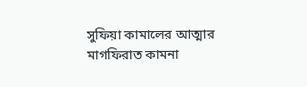সুফিয়া কামালের আত্মার মাগফিরাত কামনা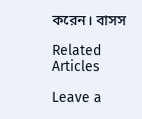করেন। বাসস

Related Articles

Leave a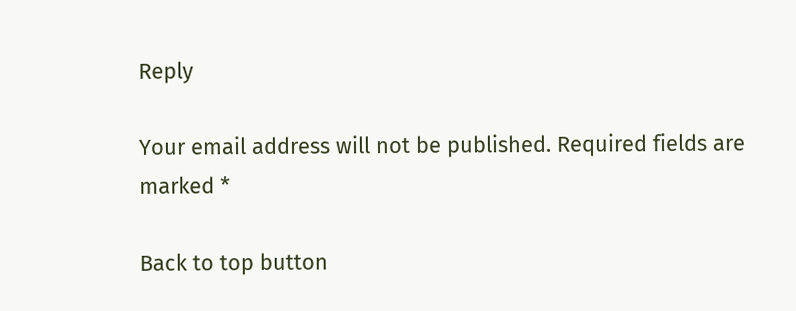Reply

Your email address will not be published. Required fields are marked *

Back to top button